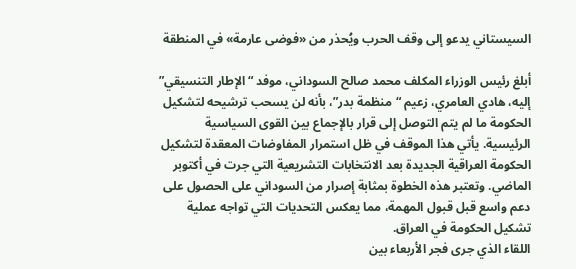السيستاني يدعو إلى وقف الحرب ويُحذر من «فوضى عارمة» في المنطقة

أبلغ رئيس الوزراء المكلف محمد صالح السوداني، موفد “الإطار التنسيقي” إليه، هادي العامري، زعيم “منظمة بدر”، بأنه لن يسحب ترشيحه لتشكيل الحكومة ما لم يتم التوصل إلى قرار بالإجماع بين القوى السياسية الرئيسية. يأتي هذا الموقف في ظل استمرار المفاوضات المعقدة لتشكيل الحكومة العراقية الجديدة بعد الانتخابات التشريعية التي جرت في أكتوبر الماضي. وتعتبر هذه الخطوة بمثابة إصرار من السوداني على الحصول على دعم واسع قبل قبول المهمة، مما يعكس التحديات التي تواجه عملية تشكيل الحكومة في العراق.
اللقاء الذي جرى فجر الأربعاء بين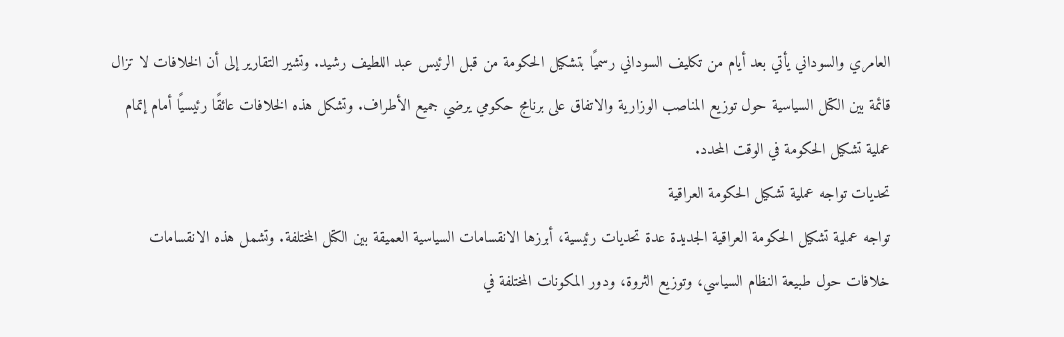العامري والسوداني يأتي بعد أيام من تكليف السوداني رسميًا بتشكيل الحكومة من قبل الرئيس عبد اللطيف رشيد. وتشير التقارير إلى أن الخلافات لا تزال قائمة بين الكتل السياسية حول توزيع المناصب الوزارية والاتفاق على برنامج حكومي يرضي جميع الأطراف. وتشكل هذه الخلافات عائقًا رئيسيًا أمام إتمام عملية تشكيل الحكومة في الوقت المحدد.
تحديات تواجه عملية تشكيل الحكومة العراقية
تواجه عملية تشكيل الحكومة العراقية الجديدة عدة تحديات رئيسية، أبرزها الانقسامات السياسية العميقة بين الكتل المختلفة. وتشمل هذه الانقسامات خلافات حول طبيعة النظام السياسي، وتوزيع الثروة، ودور المكونات المختلفة في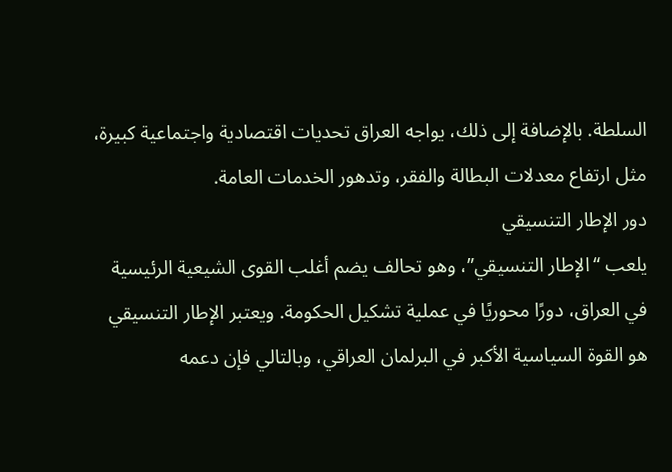السلطة. بالإضافة إلى ذلك، يواجه العراق تحديات اقتصادية واجتماعية كبيرة، مثل ارتفاع معدلات البطالة والفقر، وتدهور الخدمات العامة.
دور الإطار التنسيقي
يلعب “الإطار التنسيقي”، وهو تحالف يضم أغلب القوى الشيعية الرئيسية في العراق، دورًا محوريًا في عملية تشكيل الحكومة. ويعتبر الإطار التنسيقي هو القوة السياسية الأكبر في البرلمان العراقي، وبالتالي فإن دعمه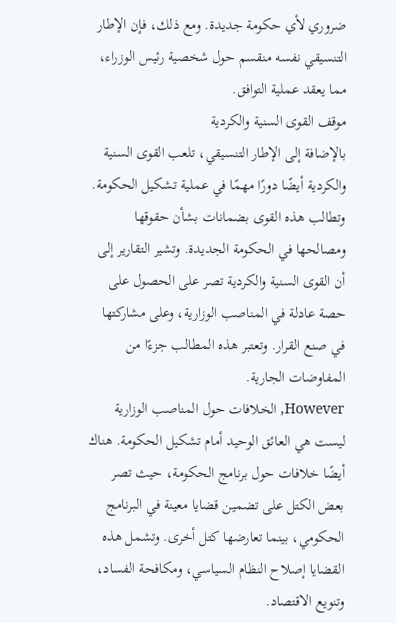ضروري لأي حكومة جديدة. ومع ذلك، فإن الإطار التنسيقي نفسه منقسم حول شخصية رئيس الوزراء، مما يعقد عملية التوافق.
موقف القوى السنية والكردية
بالإضافة إلى الإطار التنسيقي، تلعب القوى السنية والكردية أيضًا دورًا مهمًا في عملية تشكيل الحكومة. وتطالب هذه القوى بضمانات بشأن حقوقها ومصالحها في الحكومة الجديدة. وتشير التقارير إلى أن القوى السنية والكردية تصر على الحصول على حصة عادلة في المناصب الوزارية، وعلى مشاركتها في صنع القرار. وتعتبر هذه المطالب جزءًا من المفاوضات الجارية.
However, الخلافات حول المناصب الوزارية ليست هي العائق الوحيد أمام تشكيل الحكومة. هناك أيضًا خلافات حول برنامج الحكومة، حيث تصر بعض الكتل على تضمين قضايا معينة في البرنامج الحكومي، بينما تعارضها كتل أخرى. وتشمل هذه القضايا إصلاح النظام السياسي، ومكافحة الفساد، وتنويع الاقتصاد.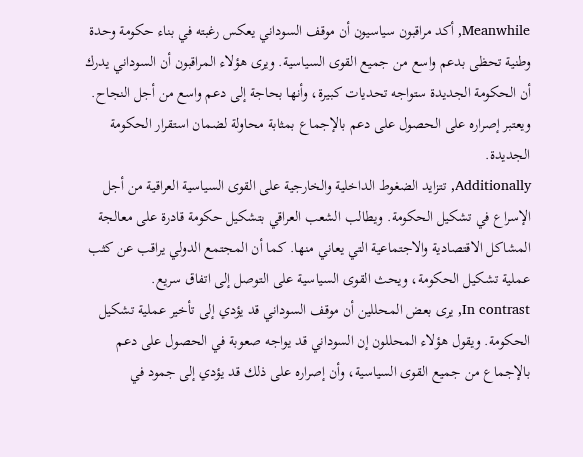Meanwhile, أكد مراقبون سياسيون أن موقف السوداني يعكس رغبته في بناء حكومة وحدة وطنية تحظى بدعم واسع من جميع القوى السياسية. ويرى هؤلاء المراقبون أن السوداني يدرك أن الحكومة الجديدة ستواجه تحديات كبيرة، وأنها بحاجة إلى دعم واسع من أجل النجاح. ويعتبر إصراره على الحصول على دعم بالإجماع بمثابة محاولة لضمان استقرار الحكومة الجديدة.
Additionally, تتزايد الضغوط الداخلية والخارجية على القوى السياسية العراقية من أجل الإسراع في تشكيل الحكومة. ويطالب الشعب العراقي بتشكيل حكومة قادرة على معالجة المشاكل الاقتصادية والاجتماعية التي يعاني منها. كما أن المجتمع الدولي يراقب عن كثب عملية تشكيل الحكومة، ويحث القوى السياسية على التوصل إلى اتفاق سريع.
In contrast, يرى بعض المحللين أن موقف السوداني قد يؤدي إلى تأخير عملية تشكيل الحكومة. ويقول هؤلاء المحللون إن السوداني قد يواجه صعوبة في الحصول على دعم بالإجماع من جميع القوى السياسية، وأن إصراره على ذلك قد يؤدي إلى جمود في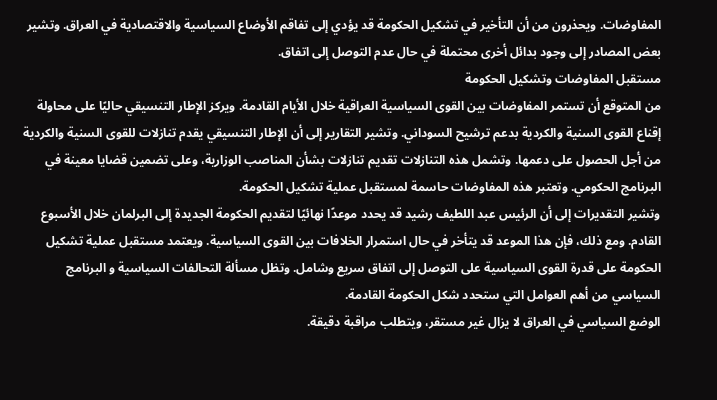المفاوضات. ويحذرون من أن التأخير في تشكيل الحكومة قد يؤدي إلى تفاقم الأوضاع السياسية والاقتصادية في العراق. وتشير بعض المصادر إلى وجود بدائل أخرى محتملة في حال عدم التوصل إلى اتفاق.
مستقبل المفاوضات وتشكيل الحكومة
من المتوقع أن تستمر المفاوضات بين القوى السياسية العراقية خلال الأيام القادمة. ويركز الإطار التنسيقي حاليًا على محاولة إقناع القوى السنية والكردية بدعم ترشيح السوداني. وتشير التقارير إلى أن الإطار التنسيقي يقدم تنازلات للقوى السنية والكردية من أجل الحصول على دعمها. وتشمل هذه التنازلات تقديم تنازلات بشأن المناصب الوزارية، وعلى تضمين قضايا معينة في البرنامج الحكومي. وتعتبر هذه المفاوضات حاسمة لمستقبل عملية تشكيل الحكومة.
وتشير التقديرات إلى أن الرئيس عبد اللطيف رشيد قد يحدد موعدًا نهائيًا لتقديم الحكومة الجديدة إلى البرلمان خلال الأسبوع القادم. ومع ذلك، فإن هذا الموعد قد يتأخر في حال استمرار الخلافات بين القوى السياسية. ويعتمد مستقبل عملية تشكيل الحكومة على قدرة القوى السياسية على التوصل إلى اتفاق سريع وشامل. وتظل مسألة التحالفات السياسية و البرنامج السياسي من أهم العوامل التي ستحدد شكل الحكومة القادمة.
الوضع السياسي في العراق لا يزال غير مستقر، ويتطلب مراقبة دقيقة.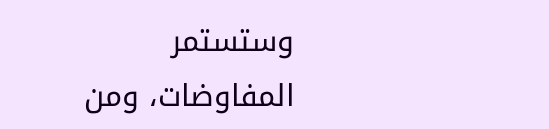وستستمر المفاوضات، ومن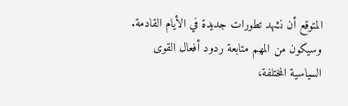المتوقع أن نشهد تطورات جديدة في الأيام القادمة. وسيكون من المهم متابعة ردود أفعال القوى السياسية المختلفة،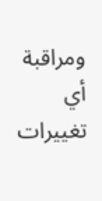ومراقبة أي تغييرات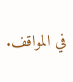في المواقف.